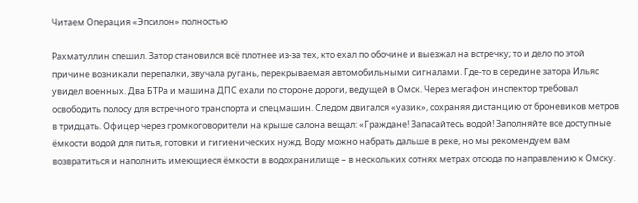Читаем Операция «Эпсилон» полностью

Рахматуллин спешил. Затор становился всё плотнее из-за тех, кто ехал по обочине и выезжал на встречку; то и дело по этой причине возникали перепалки, звучала ругань, перекрываемая автомобильными сигналами. Где-то в середине затора Ильяс увидел военных. Два БТРа и машина ДПС ехали по стороне дороги, ведущей в Омск. Через мегафон инспектор требовал освободить полосу для встречного транспорта и спецмашин. Следом двигался «уазик», сохраняя дистанцию от броневиков метров в тридцать. Офицер через громкоговорители на крыше салона вещал: «Граждане! Запасайтесь водой! Заполняйте все доступные ёмкости водой для питья, готовки и гигиенических нужд. Воду можно набрать дальше в реке, но мы рекомендуем вам возвратиться и наполнить имеющиеся ёмкости в водохранилище – в нескольких сотнях метрах отсюда по направлению к Омску.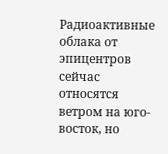Радиоактивные облака от эпицентров сейчас относятся ветром на юго-восток, но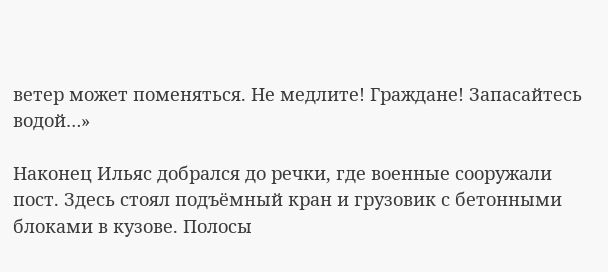ветер может поменяться. Не медлите! Граждане! Запасайтесь водой…»

Наконец Ильяс добрался до речки, где военные сооружали пост. Здесь стоял подъёмный кран и грузовик с бетонными блоками в кузове. Полосы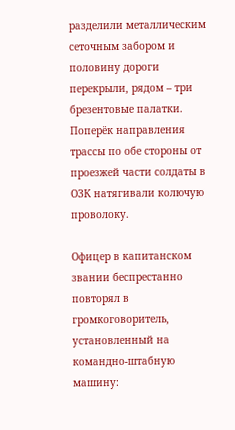разделили металлическим сеточным забором и половину дороги перекрыли, рядом – три брезентовые палатки. Поперёк направления трассы по обе стороны от проезжей части солдаты в ОЗК натягивали колючую проволоку.

Офицер в капитанском звании беспрестанно повторял в громкоговоритель, установленный на командно-штабную машину: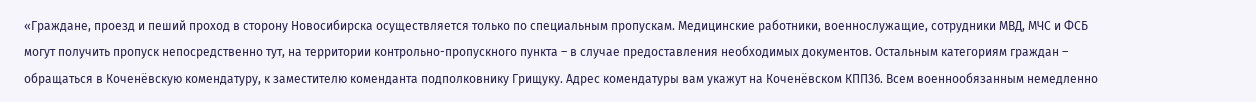«Граждане, проезд и пеший проход в сторону Новосибирска осуществляется только по специальным пропускам. Медицинские работники, военнослужащие, сотрудники МВД, МЧС и ФСБ могут получить пропуск непосредственно тут, на территории контрольно-пропускного пункта – в случае предоставления необходимых документов. Остальным категориям граждан – обращаться в Коченёвскую комендатуру, к заместителю коменданта подполковнику Грищуку. Адрес комендатуры вам укажут на Коченёвском КПП36. Всем военнообязанным немедленно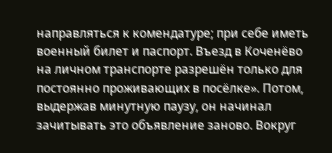направляться к комендатуре; при себе иметь военный билет и паспорт. Въезд в Коченёво на личном транспорте разрешён только для постоянно проживающих в посёлке». Потом, выдержав минутную паузу, он начинал зачитывать это объявление заново. Вокруг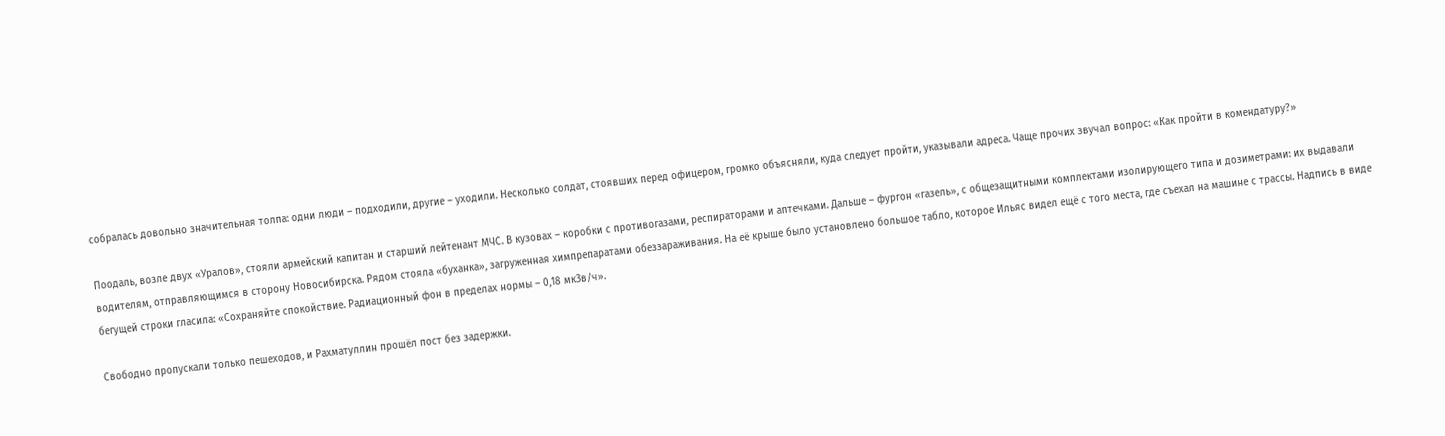собралась довольно значительная толпа: одни люди – подходили, другие – уходили. Несколько солдат, стоявших перед офицером, громко объясняли, куда следует пройти, указывали адреса. Чаще прочих звучал вопрос: «Как пройти в комендатуру?»

Поодаль, возле двух «Уралов», стояли армейский капитан и старший лейтенант МЧС. В кузовах – коробки с противогазами, респираторами и аптечками. Дальше – фургон «газель», с общезащитными комплектами изолирующего типа и дозиметрами: их выдавали водителям, отправляющимся в сторону Новосибирска. Рядом стояла «буханка», загруженная химпрепаратами обеззараживания. На её крыше было установлено большое табло, которое Ильяс видел ещё с того места, где съехал на машине с трассы. Надпись в виде бегущей строки гласила: «Сохраняйте спокойствие. Радиационный фон в пределах нормы – 0,18 мкЗв/ч».

Свободно пропускали только пешеходов, и Рахматуллин прошёл пост без задержки.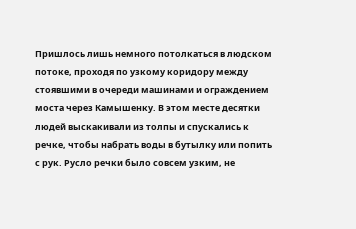Пришлось лишь немного потолкаться в людском потоке, проходя по узкому коридору между стоявшими в очереди машинами и ограждением моста через Камышенку. В этом месте десятки людей выскакивали из толпы и спускались к речке, чтобы набрать воды в бутылку или попить с рук. Русло речки было совсем узким, не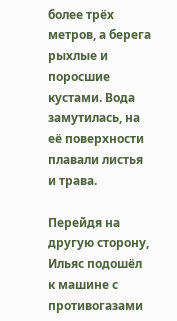более трёх метров, а берега рыхлые и поросшие кустами. Вода замутилась, на её поверхности плавали листья и трава.

Перейдя на другую сторону, Ильяс подошёл к машине с противогазами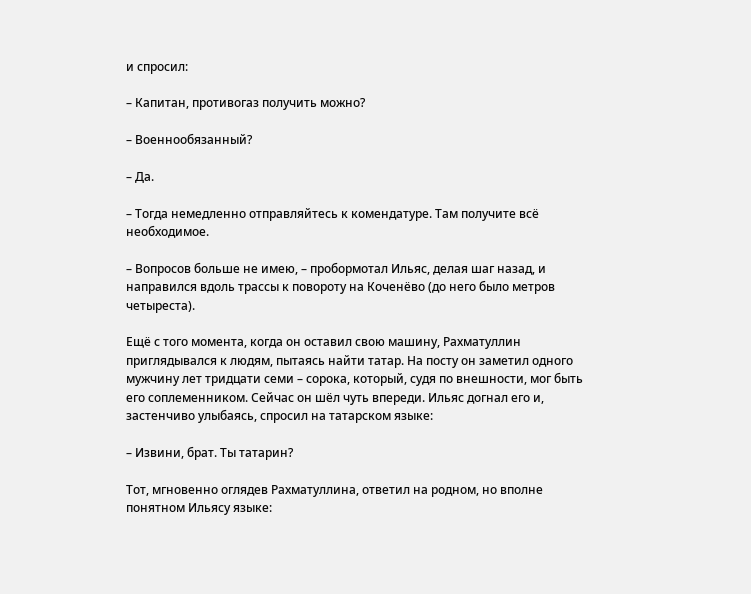и спросил:

– Капитан, противогаз получить можно?

– Военнообязанный?

– Да.

– Тогда немедленно отправляйтесь к комендатуре. Там получите всё необходимое.

– Вопросов больше не имею, – пробормотал Ильяс, делая шаг назад, и направился вдоль трассы к повороту на Коченёво (до него было метров четыреста).

Ещё с того момента, когда он оставил свою машину, Рахматуллин приглядывался к людям, пытаясь найти татар. На посту он заметил одного мужчину лет тридцати семи – сорока, который, судя по внешности, мог быть его соплеменником. Сейчас он шёл чуть впереди. Ильяс догнал его и, застенчиво улыбаясь, спросил на татарском языке:

– Извини, брат. Ты татарин?

Тот, мгновенно оглядев Рахматуллина, ответил на родном, но вполне понятном Ильясу языке: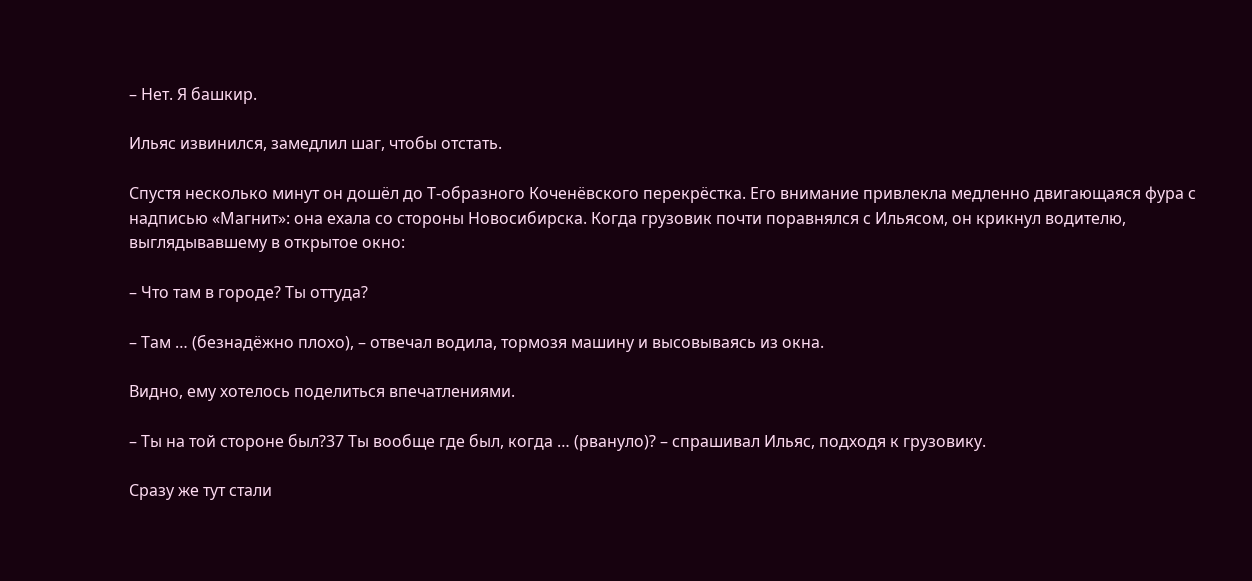– Нет. Я башкир.

Ильяс извинился, замедлил шаг, чтобы отстать.

Спустя несколько минут он дошёл до Т-образного Коченёвского перекрёстка. Его внимание привлекла медленно двигающаяся фура с надписью «Магнит»: она ехала со стороны Новосибирска. Когда грузовик почти поравнялся с Ильясом, он крикнул водителю, выглядывавшему в открытое окно:

– Что там в городе? Ты оттуда?

– Там … (безнадёжно плохо), – отвечал водила, тормозя машину и высовываясь из окна.

Видно, ему хотелось поделиться впечатлениями.

– Ты на той стороне был?37 Ты вообще где был, когда … (рвануло)? – спрашивал Ильяс, подходя к грузовику.

Сразу же тут стали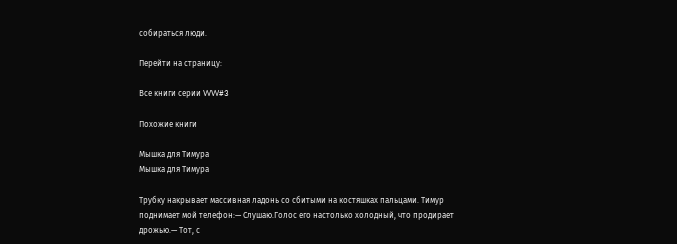собираться люди.

Перейти на страницу:

Все книги серии WW#3

Похожие книги

Мышка для Тимура
Мышка для Тимура

Трубку накрывает массивная ладонь со сбитыми на костяшках пальцами. Тимур поднимает мой телефон:— Слушаю.Голос его настолько холодный, что продирает дрожью.— Тот, с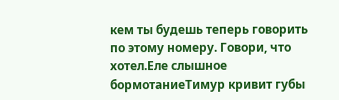кем ты будешь теперь говорить по этому номеру. Говори, что хотел.Еле слышное бормотаниеТимур кривит губы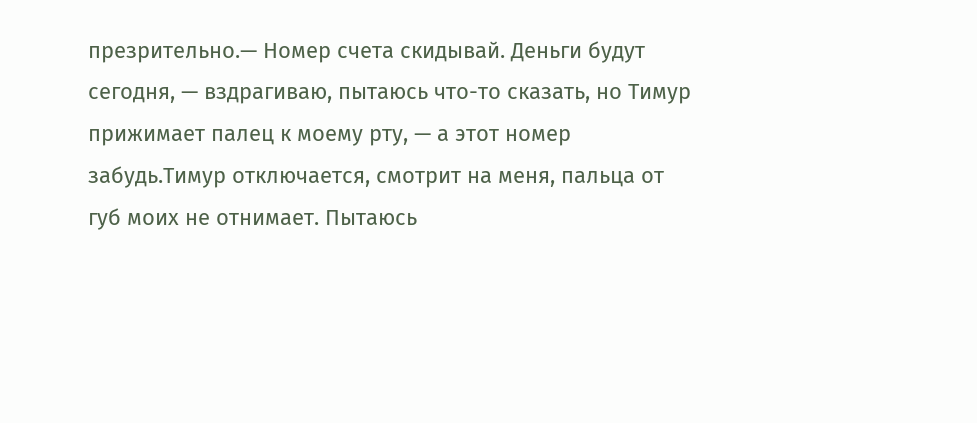презрительно.— Номер счета скидывай. Деньги будут сегодня, — вздрагиваю, пытаюсь что-то сказать, но Тимур прижимает палец к моему рту, — а этот номер забудь.Тимур отключается, смотрит на меня, пальца от губ моих не отнимает. Пытаюсь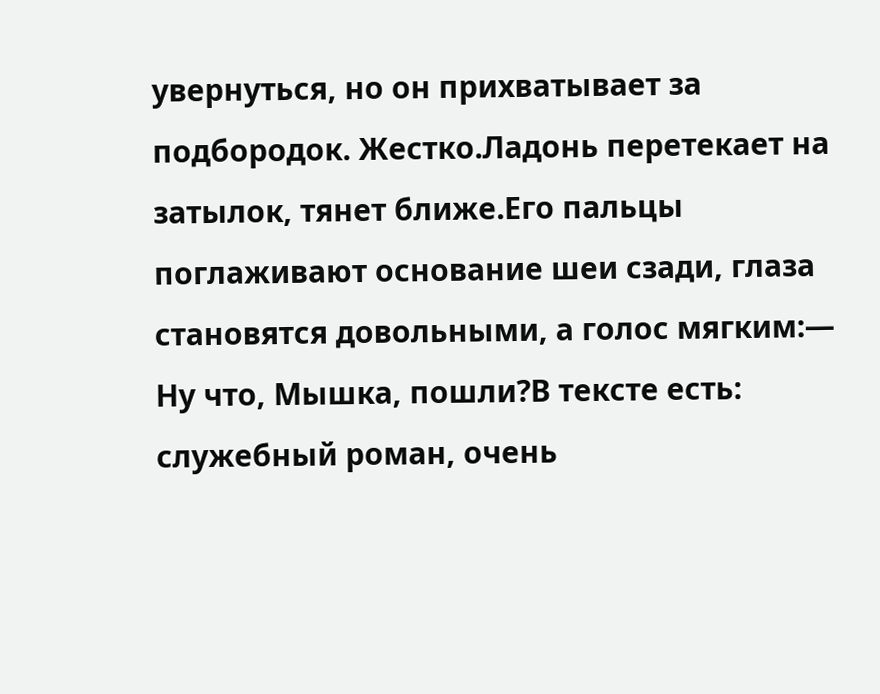увернуться, но он прихватывает за подбородок. Жестко.Ладонь перетекает на затылок, тянет ближе.Его пальцы поглаживают основание шеи сзади, глаза становятся довольными, а голос мягким:— Ну что, Мышка, пошли?В тексте есть: служебный роман, очень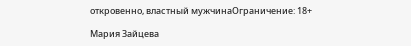откровенно, властный мужчинаОграничение: 18+

Мария Зайцева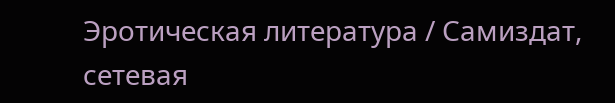Эротическая литература / Самиздат, сетевая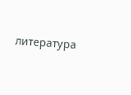литература